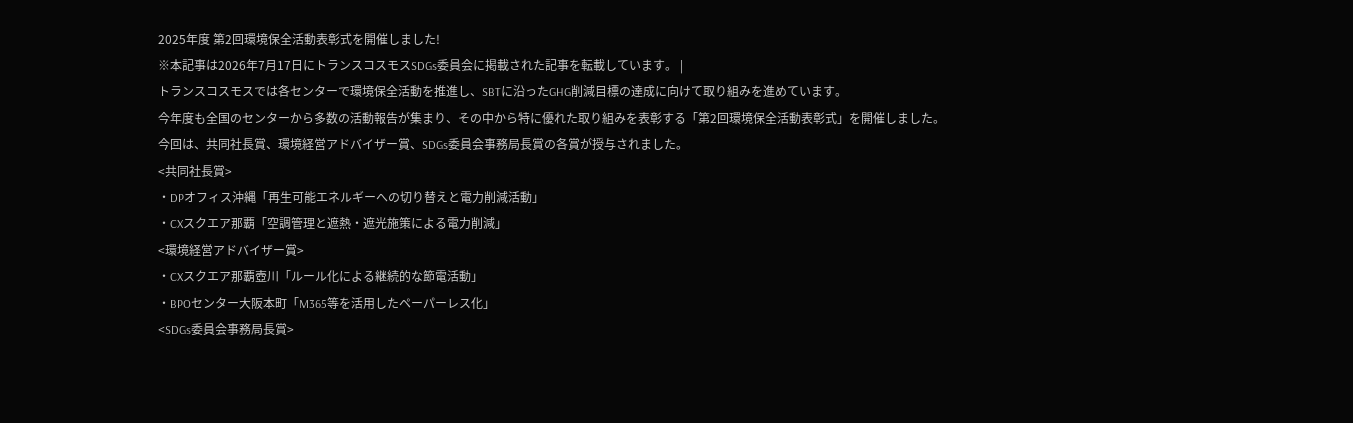2025年度 第2回環境保全活動表彰式を開催しました!
※本記事は2026年7月17日にトランスコスモスSDGs委員会に掲載された記事を転載しています。 |
トランスコスモスでは各センターで環境保全活動を推進し、SBTに沿ったGHG削減目標の達成に向けて取り組みを進めています。
今年度も全国のセンターから多数の活動報告が集まり、その中から特に優れた取り組みを表彰する「第2回環境保全活動表彰式」を開催しました。
今回は、共同社長賞、環境経営アドバイザー賞、SDGs委員会事務局長賞の各賞が授与されました。
<共同社長賞>
・DPオフィス沖縄「再生可能エネルギーへの切り替えと電力削減活動」
・CXスクエア那覇「空調管理と遮熱・遮光施策による電力削減」
<環境経営アドバイザー賞>
・CXスクエア那覇壺川「ルール化による継続的な節電活動」
・BPOセンター大阪本町「M365等を活用したペーパーレス化」
<SDGs委員会事務局長賞>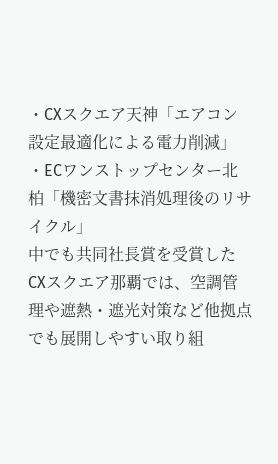・CXスクエア天神「エアコン設定最適化による電力削減」
・ECワンストップセンター北柏「機密文書抹消処理後のリサイクル」
中でも共同社長賞を受賞したCXスクエア那覇では、空調管理や遮熱・遮光対策など他拠点でも展開しやすい取り組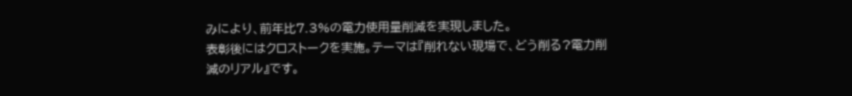みにより、前年比7.3%の電力使用量削減を実現しました。
表彰後にはクロストークを実施。テーマは『削れない現場で、どう削る?電力削減のリアル』です。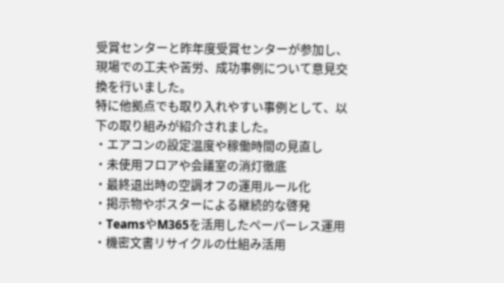受賞センターと昨年度受賞センターが参加し、現場での工夫や苦労、成功事例について意見交換を行いました。
特に他拠点でも取り入れやすい事例として、以下の取り組みが紹介されました。
・エアコンの設定温度や稼働時間の見直し
・未使用フロアや会議室の消灯徹底
・最終退出時の空調オフの運用ルール化
・掲示物やポスターによる継続的な啓発
・TeamsやM365を活用したペーパーレス運用
・機密文書リサイクルの仕組み活用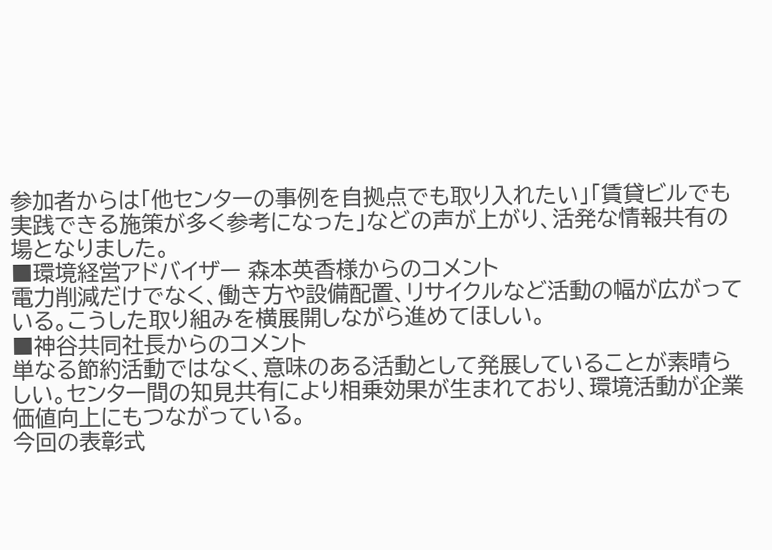参加者からは「他センターの事例を自拠点でも取り入れたい」「賃貸ビルでも実践できる施策が多く参考になった」などの声が上がり、活発な情報共有の場となりました。
■環境経営アドバイザー 森本英香様からのコメント
電力削減だけでなく、働き方や設備配置、リサイクルなど活動の幅が広がっている。こうした取り組みを横展開しながら進めてほしい。
■神谷共同社長からのコメント
単なる節約活動ではなく、意味のある活動として発展していることが素晴らしい。センター間の知見共有により相乗効果が生まれており、環境活動が企業価値向上にもつながっている。
今回の表彰式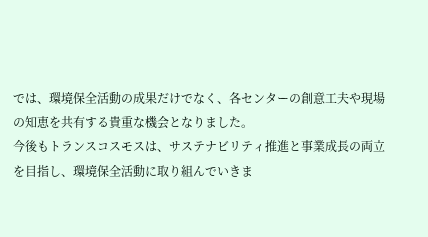では、環境保全活動の成果だけでなく、各センターの創意工夫や現場の知恵を共有する貴重な機会となりました。
今後もトランスコスモスは、サステナビリティ推進と事業成長の両立を目指し、環境保全活動に取り組んでいきま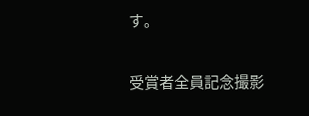す。

受賞者全員記念撮影